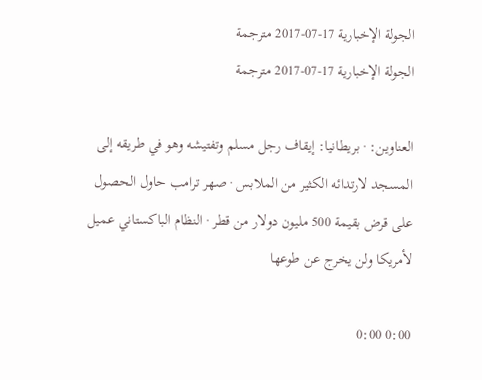الجولة الإخبارية 17-07-2017 مترجمة
الجولة الإخبارية 17-07-2017 مترجمة

العناوين: · بريطانيا: إيقاف رجل مسلم وتفتيشه وهو في طريقه إلى المسجد لارتدائه الكثير من الملابس · صهر ترامب حاول الحصول على قرض بقيمة 500 مليون دولار من قطر · النظام الباكستاني عميل لأمريكا ولن يخرج عن طوعها

0:00 0:00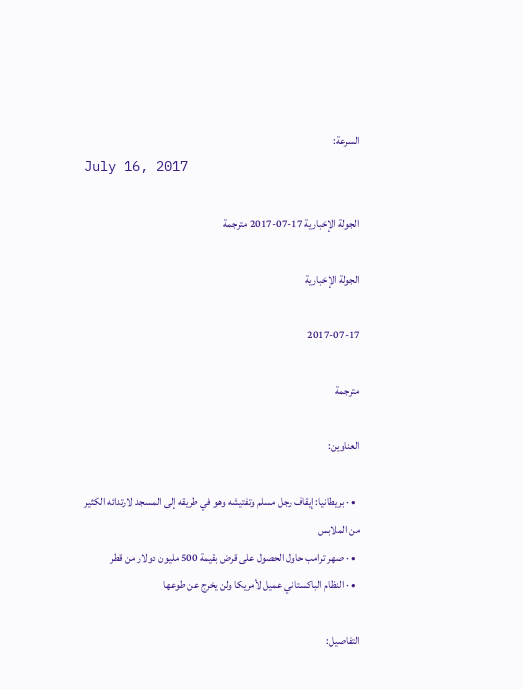السرعة:
July 16, 2017

الجولة الإخبارية 17-07-2017 مترجمة

الجولة الإخبارية

2017-07-17

مترجمة

العناوين:

  • · بريطانيا: إيقاف رجل مسلم وتفتيشه وهو في طريقه إلى المسجد لارتدائه الكثير من الملابس
  • · صهر ترامب حاول الحصول على قرض بقيمة 500 مليون دولار من قطر
  • · النظام الباكستاني عميل لأمريكا ولن يخرج عن طوعها

التفاصيل: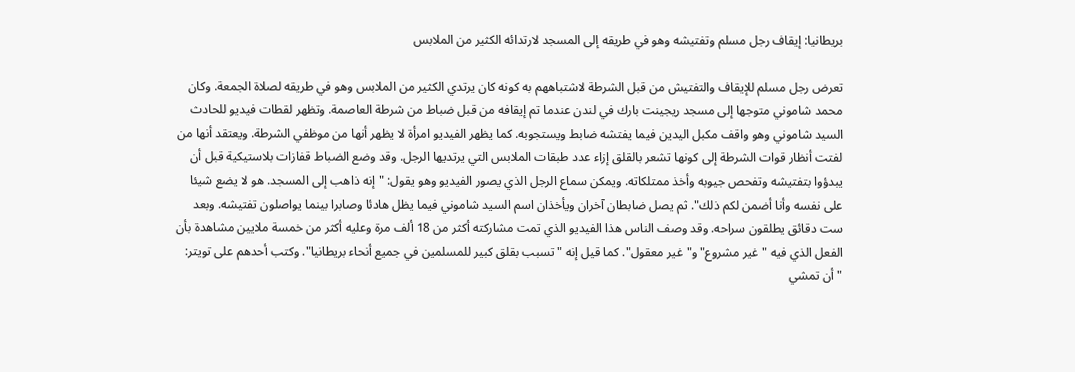بريطانيا: إيقاف رجل مسلم وتفتيشه وهو في طريقه إلى المسجد لارتدائه الكثير من الملابس

تعرض رجل مسلم للإيقاف والتفتيش من قبل الشرطة لاشتباههم به كونه كان يرتدي الكثير من الملابس وهو في طريقه لصلاة الجمعة. وكان محمد شاموني متوجها إلى مسجد ريجينت بارك في لندن عندما تم إيقافه من قبل ضباط من شرطة العاصمة. وتظهر لقطات فيديو للحادث السيد شاموني وهو واقف مكبل اليدين فيما يفتشه ضابط ويستجوبه. كما يظهر الفيديو امرأة لا يظهر أنها من موظفي الشرطة. ويعتقد أنها من لفتت أنظار قوات الشرطة إلى كونها تشعر بالقلق إزاء عدد طبقات الملابس التي يرتديها الرجل. وقد وضع الضباط قفازات بلاستيكية قبل أن يبدؤوا بتفتيشه وتفحص جيوبه وأخذ ممتلكاته. ويمكن سماع الرجل الذي يصور الفيديو وهو يقول: "إنه ذاهب إلى المسجد. هو لا يضع شيئا على نفسه وأنا أضمن لكم ذلك". ثم يصل ضابطان آخران ويأخذان اسم السيد شاموني فيما يظل هادئا وصابرا بينما يواصلون تفتيشه. وبعد ست دقائق يطلقون سراحه. وقد وصف الناس هذا الفيديو الذي تمت مشاركته أكثر من 18 ألف مرة وعليه أكثر من خمسة ملايين مشاهدة بأن الفعل الذي فيه "غير مشروع" و"غير معقول". كما قيل إنه "تسبب بقلق كبير للمسلمين في جميع أنحاء بريطانيا". وكتب أحدهم على تويتر: "أن تمشي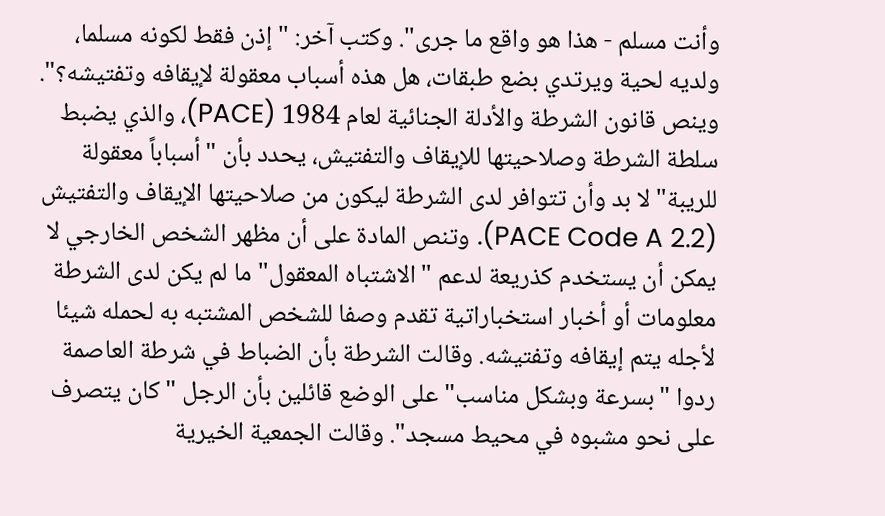وأنت مسلم - هذا هو واقع ما جرى". وكتب آخر: "إذن فقط لكونه مسلما، ولديه لحية ويرتدي بضع طبقات، هل هذه أسباب معقولة لإيقافه وتفتيشه؟". وينص قانون الشرطة والأدلة الجنائية لعام 1984 (PACE)، والذي يضبط سلطة الشرطة وصلاحيتها للإيقاف والتفتيش، يحدد بأن "أسباباً معقولة للريبة" لا بد وأن تتوافر لدى الشرطة ليكون من صلاحيتها الإيقاف والتفتيش (PACE Code A 2.2). وتنص المادة على أن مظهر الشخص الخارجي لا يمكن أن يستخدم كذريعة لدعم "الاشتباه المعقول" ما لم يكن لدى الشرطة معلومات أو أخبار استخباراتية تقدم وصفا للشخص المشتبه به لحمله شيئا لأجله يتم إيقافه وتفتيشه. وقالت الشرطة بأن الضباط في شرطة العاصمة ردوا "بسرعة وبشكل مناسب" على الوضع قائلين بأن الرجل "كان يتصرف على نحو مشبوه في محيط مسجد". وقالت الجمعية الخيرية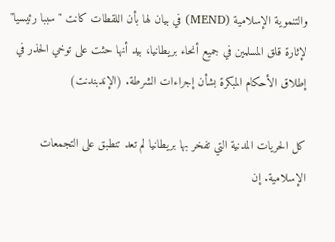والتنموية الإسلامية (MEND) في بيان لها بأن اللقطات كانت "سببا رئيسيا" لإثارة قلق المسلمين في جميع أنحاء بريطانيا، بيد أنها حثت على توخي الحذر في إطلاق الأحكام المبكرة بشأن إجراءات الشرطة. (الإندبندنت)

كل الحريات المدنية التي تفخر بها بريطانيا لم تعد تنطبق على التجمعات الإسلامية. إن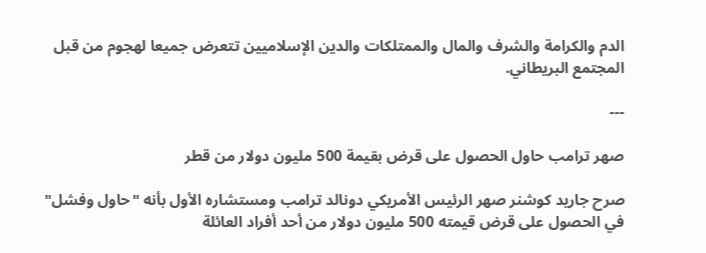الدم والكرامة والشرف والمال والممتلكات والدين الإسلاميين تتعرض جميعا لهجوم من قبل المجتمع البريطاني.

---

صهر ترامب حاول الحصول على قرض بقيمة 500 مليون دولار من قطر

صرح جاريد كوشنر صهر الرئيس الأمريكي دونالد ترامب ومستشاره الأول بأنه "حاول وفشل" في الحصول على قرض قيمته 500 مليون دولار من أحد أفراد العائلة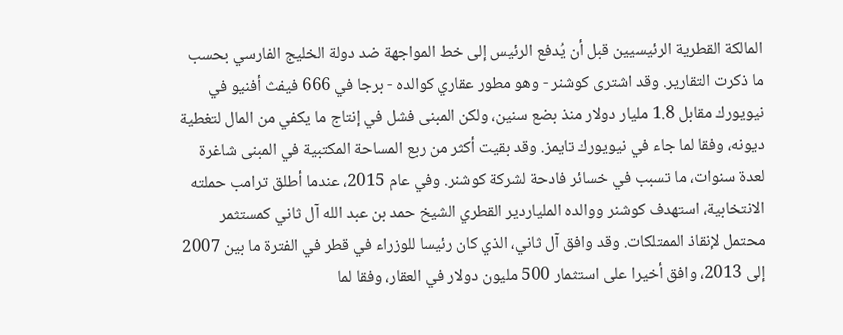المالكة القطرية الرئيسيين قبل أن يُدفع الرئيس إلى خط المواجهة ضد دولة الخليج الفارسي بحسب ما ذكرت التقارير. وقد اشترى كوشنر - وهو مطور عقاري كوالده - برجا في 666 فيفث أفنيو في نيويورك مقابل 1.8 مليار دولار منذ بضع سنين، ولكن المبنى فشل في إنتاج ما يكفي من المال لتغطية ديونه، وفقا لما جاء في نيويورك تايمز. وقد بقيت أكثر من ربع المساحة المكتبية في المبنى شاغرة لعدة سنوات، ما تسبب في خسائر فادحة لشركة كوشنر. وفي عام 2015، عندما أطلق ترامب حملته الانتخابية، استهدف كوشنر ووالده الملياردير القطري الشيخ حمد بن عبد الله آل ثاني كمستثمر محتمل لإنقاذ الممتلكات. وقد وافق آل ثاني، الذي كان رئيسا للوزراء في قطر في الفترة ما بين 2007 إلى 2013، وافق أخيرا على استثمار 500 مليون دولار في العقار، وفقا لما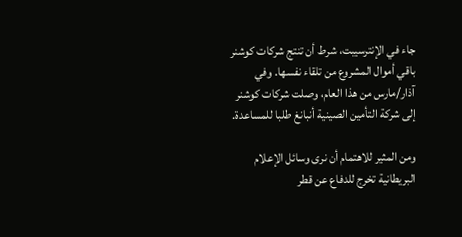جاء في الإنترسيبت، شرط أن تنتج شركات كوشنر باقي أموال المشروع من تلقاء نفسها. وفي آذار/مارس من هذا العام، وصلت شركات كوشنر إلى شركة التأمين الصينية أنبانغ طلبا للمساعدة.

ومن المثير للاهتمام أن نرى وسائل الإعلام البريطانية تخرج للدفاع عن قطر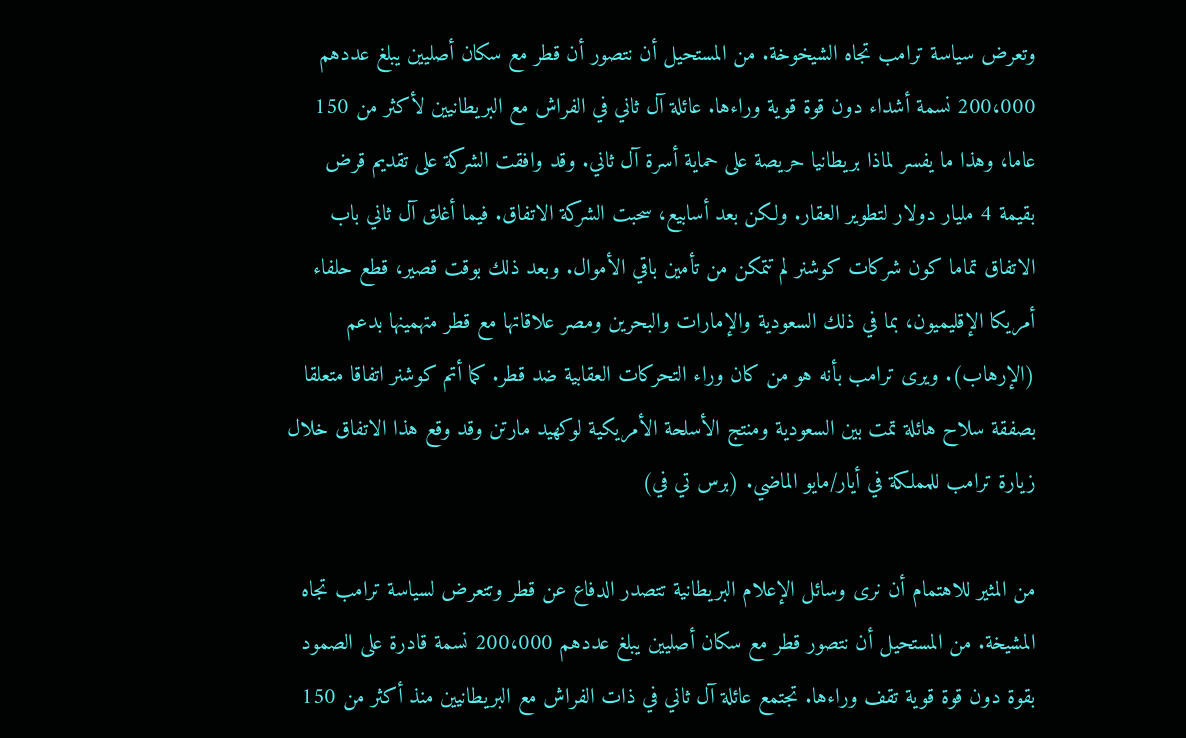وتعرض سياسة ترامب تجاه الشيخوخة. من المستحيل أن نتصور أن قطر مع سكان أصليين يبلغ عددهم 200،000 نسمة أشداء دون قوة قوية وراءها. عائلة آل ثاني في الفراش مع البريطانيين لأكثر من 150 عاما، وهذا ما يفسر لماذا بريطانيا حريصة على حماية أسرة آل ثاني. وقد وافقت الشركة على تقديم قرض بقيمة 4 مليار دولار لتطوير العقار. ولكن بعد أسابيع، سحبت الشركة الاتفاق. فيما أغلق آل ثاني باب الاتفاق تماما كون شركات كوشنر لم تتمكن من تأمين باقي الأموال. وبعد ذلك بوقت قصير، قطع حلفاء أمريكا الإقليميون، بما في ذلك السعودية والإمارات والبحرين ومصر علاقاتها مع قطر متهمينها بدعم (الإرهاب). ويرى ترامب بأنه هو من كان وراء التحركات العقابية ضد قطر. كما أتم كوشنر اتفاقا متعلقا بصفقة سلاح هائلة تمت بين السعودية ومنتج الأسلحة الأمريكية لوكهيد مارتن وقد وقع هذا الاتفاق خلال زيارة ترامب للمملكة في أيار/مايو الماضي. (برس تي في)

من المثير للاهتمام أن نرى وسائل الإعلام البريطانية تتصدر الدفاع عن قطر وتتعرض لسياسة ترامب تجاه المشيخة. من المستحيل أن نتصور قطر مع سكان أصليين يبلغ عددهم 200،000 نسمة قادرة على الصمود بقوة دون قوة قوية تقف وراءها. تجتمع عائلة آل ثاني في ذات الفراش مع البريطانيين منذ أكثر من 150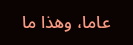عاما، وهذا ما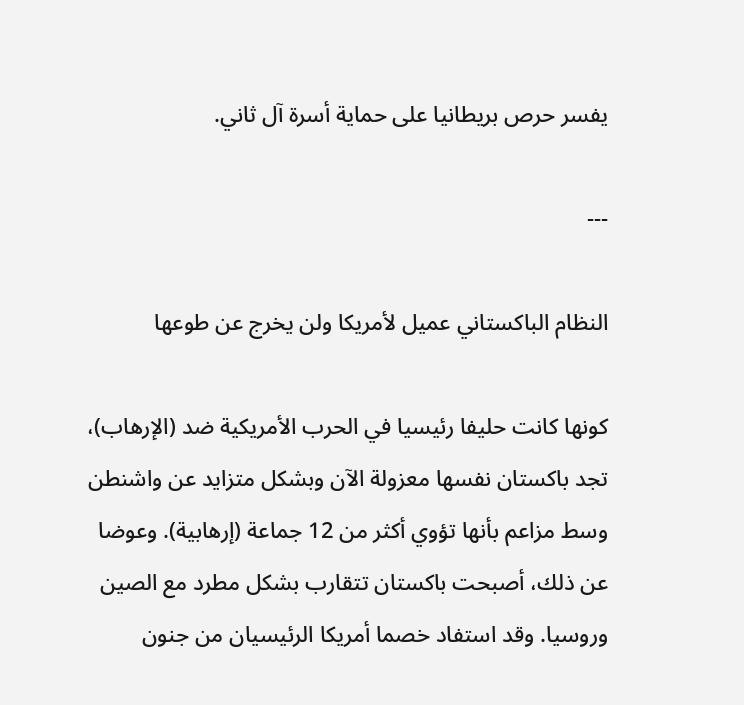يفسر حرص بريطانيا على حماية أسرة آل ثاني.

---

النظام الباكستاني عميل لأمريكا ولن يخرج عن طوعها

كونها كانت حليفا رئيسيا في الحرب الأمريكية ضد (الإرهاب)، تجد باكستان نفسها معزولة الآن وبشكل متزايد عن واشنطن وسط مزاعم بأنها تؤوي أكثر من 12 جماعة (إرهابية). وعوضا عن ذلك، أصبحت باكستان تتقارب بشكل مطرد مع الصين وروسيا. وقد استفاد خصما أمريكا الرئيسيان من جنون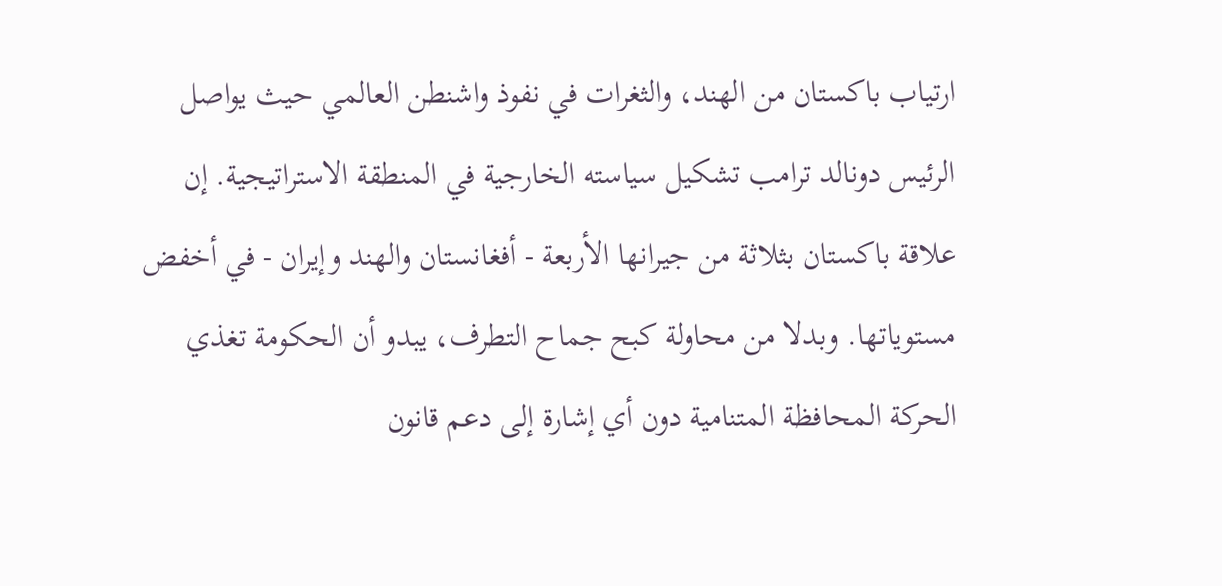ارتياب باكستان من الهند، والثغرات في نفوذ واشنطن العالمي حيث يواصل الرئيس دونالد ترامب تشكيل سياسته الخارجية في المنطقة الاستراتيجية. إن علاقة باكستان بثلاثة من جيرانها الأربعة - أفغانستان والهند وإيران - في أخفض مستوياتها. وبدلا من محاولة كبح جماح التطرف، يبدو أن الحكومة تغذي الحركة المحافظة المتنامية دون أي إشارة إلى دعم قانون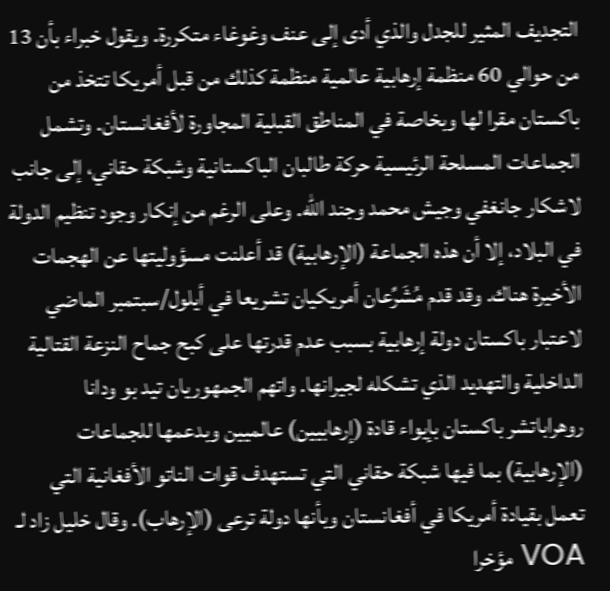التجديف المثير للجدل والذي أدى إلى عنف وغوغاء متكررة. ويقول خبراء بأن 13 من حوالي 60 منظمة إرهابية عالمية منظمة كذلك من قبل أمريكا تتخذ من باكستان مقرا لها وبخاصة في المناطق القبلية المجاورة لأفغانستان. وتشمل الجماعات المسلحة الرئيسية حركة طالبان الباكستانية وشبكة حقاني، إلى جانب لاشكار جانغفي وجيش محمد وجند الله. وعلى الرغم من إنكار وجود تنظيم الدولة في البلاد، إلا أن هذه الجماعة (الإرهابية) قد أعلنت مسؤوليتها عن الهجمات الأخيرة هناك. وقد قدم مُشَرِّعان أمريكيان تشريعا في أيلول/سبتمبر الماضي لاعتبار باكستان دولة إرهابية بسبب عدم قدرتها على كبح جماح النزعة القتالية الداخلية والتهديد الذي تشكله لجيرانها. واتهم الجمهوريان تيد بو ودانا روهراباتشر باكستان بإيواء قادة (إرهابيين) عالميين وبدعمها للجماعات (الإرهابية) بما فيها شبكة حقاني التي تستهدف قوات الناتو الأفغانية التي تعمل بقيادة أمريكا في أفغانستان وبأنها دولة ترعى (الإرهاب). وقال خليل زاد لـ VOA مؤخرا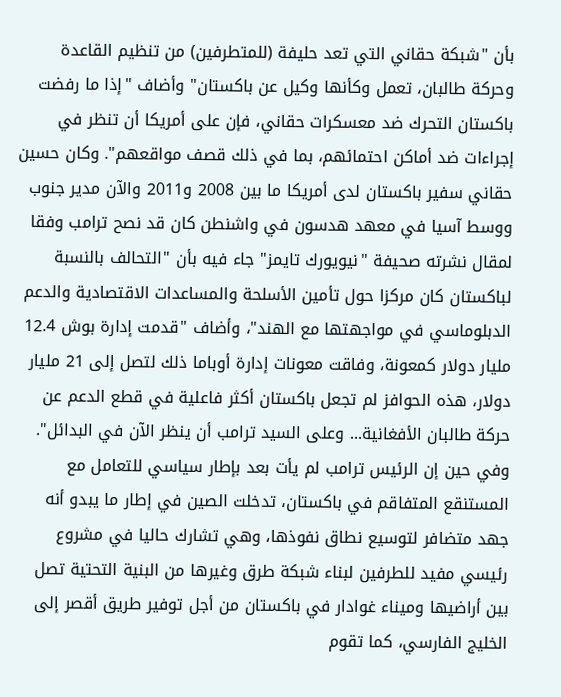بأن "شبكة حقاني التي تعد حليفة (للمتطرفين) من تنظيم القاعدة وحركة طالبان، تعمل وكأنها وكيل عن باكستان" وأضاف "إذا ما رفضت باكستان التحرك ضد معسكرات حقاني، فإن على أمريكا أن تنظر في إجراءات ضد أماكن احتمائهم، بما في ذلك قصف مواقعهم". وكان حسين حقاني سفير باكستان لدى أمريكا ما بين 2008 و2011 والآن مدير جنوب ووسط آسيا في معهد هدسون في واشنطن كان قد نصح ترامب وفقا لمقال نشرته صحيفة "نيويورك تايمز" جاء فيه بأن "التحالف بالنسبة لباكستان كان مركزا حول تأمين الأسلحة والمساعدات الاقتصادية والدعم الدبلوماسي في مواجهتها مع الهند"، وأضاف "قدمت إدارة بوش 12.4 مليار دولار كمعونة، وفاقت معونات إدارة أوباما ذلك لتصل إلى 21 مليار دولار، هذه الحوافز لم تجعل باكستان أكثر فاعلية في قطع الدعم عن حركة طالبان الأفغانية... وعلى السيد ترامب أن ينظر الآن في البدائل". وفي حين إن الرئيس ترامب لم يأت بعد بإطار سياسي للتعامل مع المستنقع المتفاقم في باكستان، تدخلت الصين في إطار ما يبدو أنه جهد متضافر لتوسيع نطاق نفوذها، وهي تشارك حاليا في مشروع رئيسي مفيد للطرفين لبناء شبكة طرق وغيرها من البنية التحتية تصل بين أراضيها وميناء غوادار في باكستان من أجل توفير طريق أقصر إلى الخليج الفارسي، كما تقوم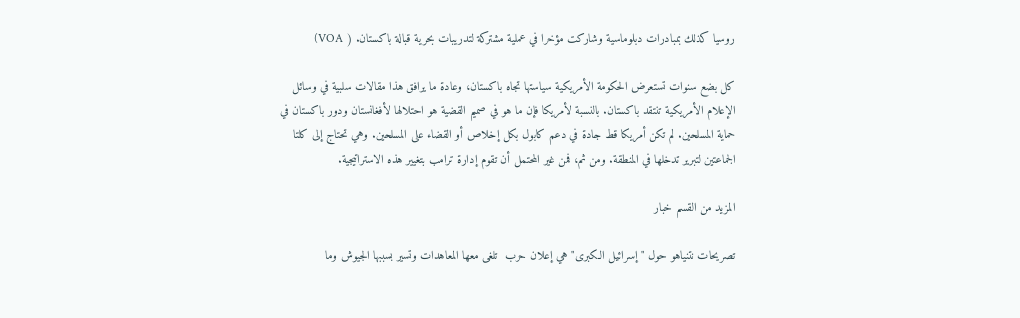روسيا كذلك بمبادرات دبلوماسية وشاركت مؤخرا في عملية مشتركة لتدريبات بحرية قبالة باكستان. ( VOA)

كل بضع سنوات تستعرض الحكومة الأمريكية سياستها تجاه باكستان، وعادة ما يرافق هذا مقالات سلبية في وسائل الإعلام الأمريكية تنتقد باكستان. بالنسبة لأمريكا فإن ما هو في صميم القضية هو احتلالها لأفغانستان ودور باكستان في حماية المسلحين. لم تكن أمريكا قط جادة في دعم كابول بكل إخلاص أو القضاء على المسلحين. وهي تحتاج إلى كلتا الجماعتين لتبرير تدخلها في المنطقة. ومن ثم، فمن غير المحتمل أن تقوم إدارة ترامب بتغيير هذه الاستراتيجية.

المزيد من القسم خبار

تصريحات نتنياهو حول "إسرائيل الكبرى" هي إعلان حرب  تلغى معها المعاهدات وتسير بسببها الجيوش وما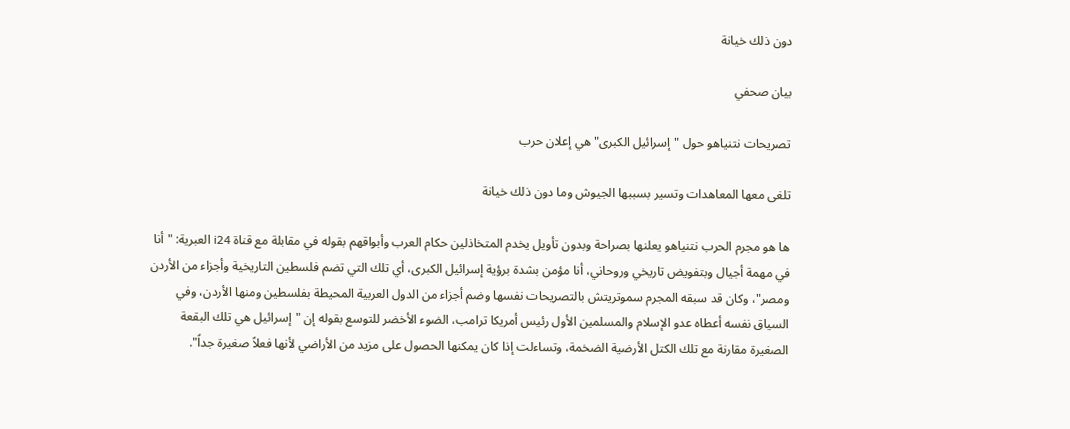دون ذلك خيانة

بيان صحفي

تصريحات نتنياهو حول "إسرائيل الكبرى" هي إعلان حرب

تلغى معها المعاهدات وتسير بسببها الجيوش وما دون ذلك خيانة

ها هو مجرم الحرب نتنياهو يعلنها بصراحة وبدون تأويل يخدم المتخاذلين حكام العرب وأبواقهم بقوله في مقابلة مع قناة i24 العبرية: "أنا في مهمة أجيال وبتفويض تاريخي وروحاني، أنا مؤمن بشدة برؤية إسرائيل الكبرى، أي تلك التي تضم فلسطين التاريخية وأجزاء من الأردن ومصر"، وكان قد سبقه المجرم سموتريتش بالتصريحات نفسها وضم أجزاء من الدول العربية المحيطة بفلسطين ومنها الأردن، وفي السياق نفسه أعطاه عدو الإسلام والمسلمين الأول رئيس أمريكا ترامب، الضوء الأخضر للتوسع بقوله إن "إسرائيل هي تلك البقعة الصغيرة مقارنة مع تلك الكتل الأرضية الضخمة، وتساءلت إذا كان يمكنها الحصول على مزيد من الأراضي لأنها فعلاً صغيرة جداً".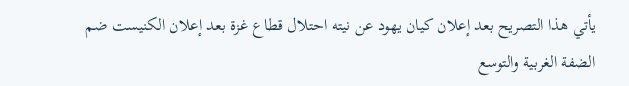يأتي هذا التصريح بعد إعلان كيان يهود عن نيته احتلال قطاع غزة بعد إعلان الكنيست ضم الضفة الغربية والتوسع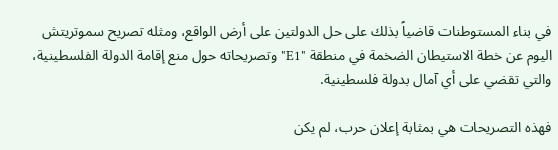في بناء المستوطنات قاضياً بذلك على حل الدولتين على أرض الواقع، ومثله تصريح سموتريتش اليوم عن خطة الاستيطان الضخمة في منطقة "E1" وتصريحاته حول منع إقامة الدولة الفلسطينية، والتي تقضي على أي آمال بدولة فلسطينية.

فهذه التصريحات هي بمثابة إعلان حرب، لم يكن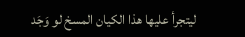ليتجرأ عليها هذا الكيان المسخ لو وَجَد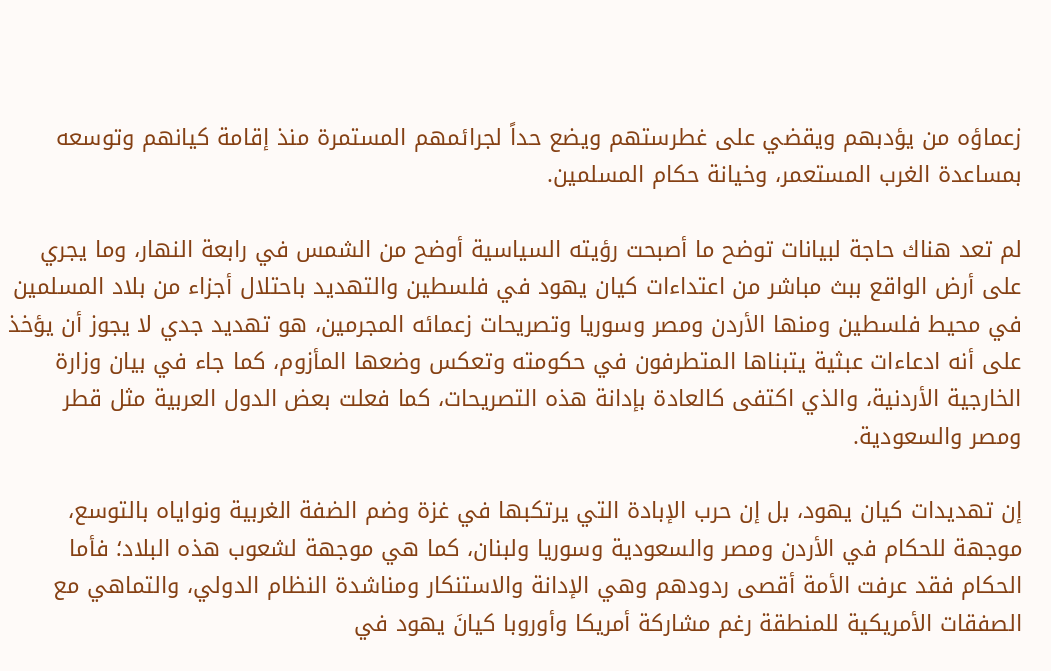زعماؤه من يؤدبهم ويقضي على غطرستهم ويضع حداً لجرائمهم المستمرة منذ إقامة كيانهم وتوسعه بمساعدة الغرب المستعمر، وخيانة حكام المسلمين.

لم تعد هناك حاجة لبيانات توضح ما أصبحت رؤيته السياسية أوضح من الشمس في رابعة النهار، وما يجري على أرض الواقع ببث مباشر من اعتداءات كيان يهود في فلسطين والتهديد باحتلال أجزاء من بلاد المسلمين في محيط فلسطين ومنها الأردن ومصر وسوريا وتصريحات زعمائه المجرمين، هو تهديد جدي لا يجوز أن يؤخذ على أنه ادعاءات عبثية يتبناها المتطرفون في حكومته وتعكس وضعها المأزوم، كما جاء في بيان وزارة الخارجية الأردنية، والذي اكتفى كالعادة بإدانة هذه التصريحات، كما فعلت بعض الدول العربية مثل قطر ومصر والسعودية.

إن تهديدات كيان يهود، بل إن حرب الإبادة التي يرتكبها في غزة وضم الضفة الغربية ونواياه بالتوسع، موجهة للحكام في الأردن ومصر والسعودية وسوريا ولبنان، كما هي موجهة لشعوب هذه البلاد؛ فأما الحكام فقد عرفت الأمة أقصى ردودهم وهي الإدانة والاستنكار ومناشدة النظام الدولي، والتماهي مع الصفقات الأمريكية للمنطقة رغم مشاركة أمريكا وأوروبا كيانَ يهود في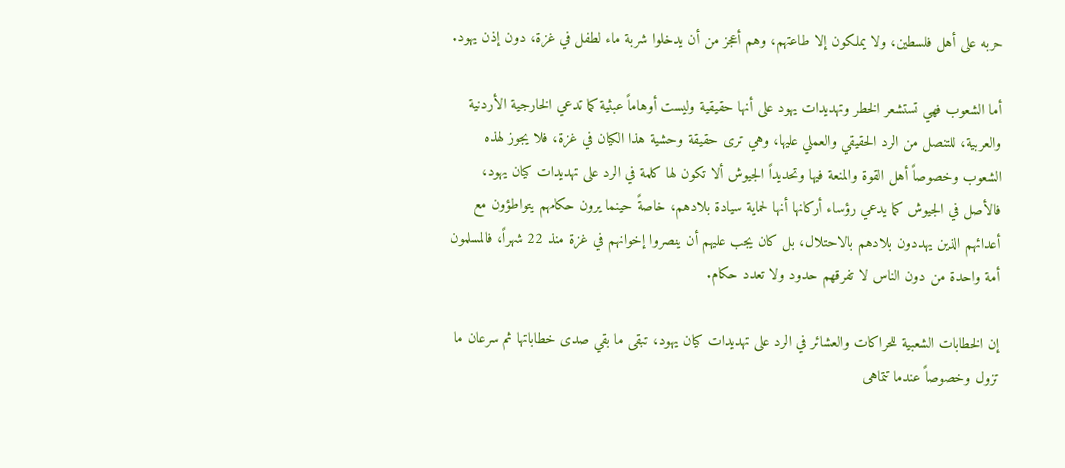حربه على أهل فلسطين، ولا يملكون إلا طاعتهم، وهم أعجز من أن يدخلوا شربة ماء لطفل في غزة، دون إذن يهود.

أما الشعوب فهي تستشعر الخطر وتهديدات يهود على أنها حقيقية وليست أوهاماً عبثية كما تدعي الخارجية الأردنية والعربية، للتنصل من الرد الحقيقي والعملي عليها، وهي ترى حقيقة وحشية هذا الكيان في غزة، فلا يجوز لهذه الشعوب وخصوصاً أهل القوة والمنعة فيها وتحديداً الجيوش ألا تكون لها كلمة في الرد على تهديدات كيان يهود، فالأصل في الجيوش كما يدعي رؤساء أركانها أنها لحماية سيادة بلادهم، خاصةً حينما يرون حكامهم يتواطؤون مع أعدائهم الذين يهددون بلادهم بالاحتلال، بل كان يجب عليهم أن ينصروا إخوانهم في غزة منذ 22 شهراً، فالمسلمون أمة واحدة من دون الناس لا تفرقهم حدود ولا تعدد حكام.

إن الخطابات الشعبية للحراكات والعشائر في الرد على تهديدات كيان يهود، تبقى ما بقي صدى خطاباتها ثم سرعان ما تزول وخصوصاً عندما تتماهى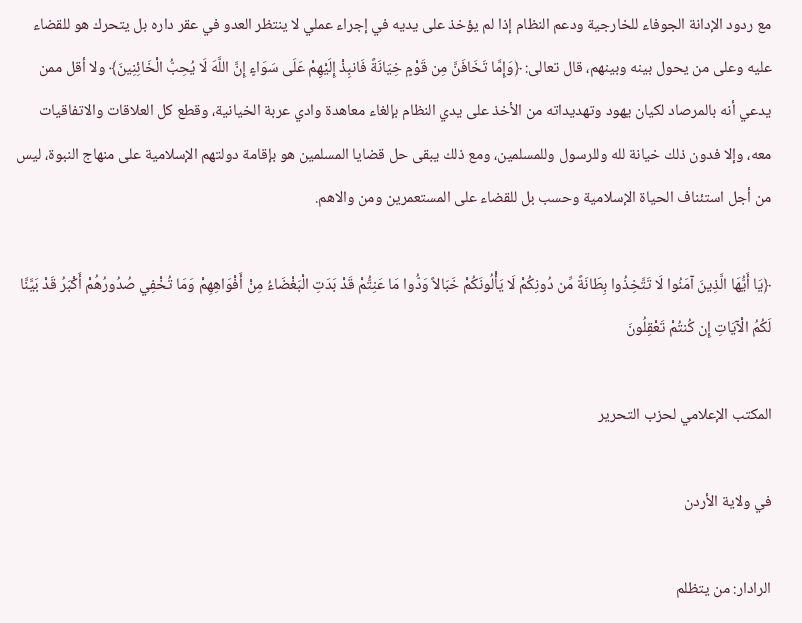مع ردود الإدانة الجوفاء للخارجية ودعم النظام إذا لم يؤخذ على يديه في إجراء عملي لا ينتظر العدو في عقر داره بل يتحرك هو للقضاء عليه وعلى من يحول بينه وبينهم، قال تعالى: ﴿وَإِمَّا تَخَافَنَّ مِن قَوْمٍ خِيَانَةً فَانبِذْ إِلَيْهِمْ عَلَى سَوَاءٍ إِنَّ اللَّهَ لَا يُحِبُّ الْخَائِنِينَ﴾ ولا أقل ممن يدعي أنه بالمرصاد لكيان يهود وتهديداته من الأخذ على يدي النظام بإلغاء معاهدة وادي عربة الخيانية، وقطع كل العلاقات والاتفاقيات معه، وإلا فدون ذلك خيانة لله وللرسول وللمسلمين، ومع ذلك يبقى حل قضايا المسلمين هو بإقامة دولتهم الإسلامية على منهاج النبوة، ليس من أجل استئناف الحياة الإسلامية وحسب بل للقضاء على المستعمرين ومن والاهم.

﴿يَا أَيُّهَا الَّذِينَ آمَنُوا لَا تَتَّخِذُوا بِطَانَةً مِّن دُونِكُمْ لَا يَأْلُونَكُمْ خَبَالاً وَدُّوا مَا عَنِتُّمْ قَدْ بَدَتِ الْبَغْضَاءُ مِنْ أَفْوَاهِهِمْ وَمَا تُخْفِي صُدُورُهُمْ أَكْبَرُ قَدْ بَيَّنَّا لَكُمُ الْآيَاتِ إِن كُنتُمْ تَعْقِلُونَ

المكتب الإعلامي لحزب التحرير

في ولاية الأردن

الرادار: من يتظلم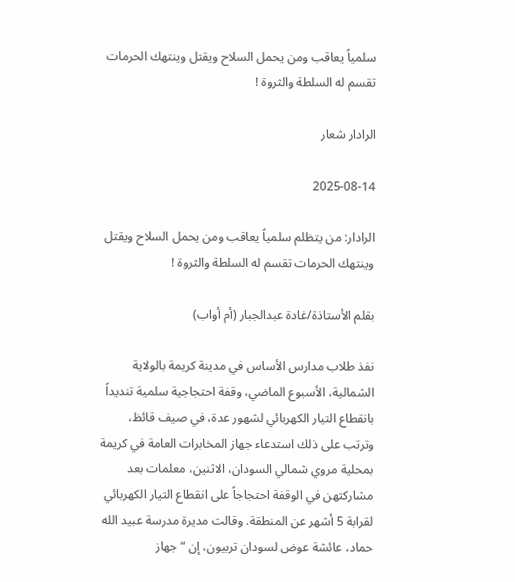سلمياً يعاقب ومن يحمل السلاح ويقتل وينتهك الحرمات تقسم له السلطة والثروة !

الرادار شعار

2025-08-14

الرادار: من يتظلم سلمياً يعاقب ومن يحمل السلاح ويقتل وينتهك الحرمات تقسم له السلطة والثروة !

بقلم الأستاذة/غادة عبدالجبار (أم أواب)

نفذ طلاب مدارس الأساس في مدينة كريمة بالولاية الشمالية، الأسبوع الماضي، وقفة احتجاجية سلمية تنديداً بانقطاع التيار الكهربائي لشهور عدة، في صيف قائظ، وترتب على ذلك استدعاء جهاز المخابرات العامة في كريمة بمحلية مروي شمالي السودان، الاثنين، معلمات بعد مشاركتهن في الوقفة احتجاجاً على انقطاع التيار الكهربائي لقرابة 5 أشهر عن المنطقة. وقالت مديرة مدرسة عبيد الله حماد، عائشة عوض لسودان تربيون، إن “جهاز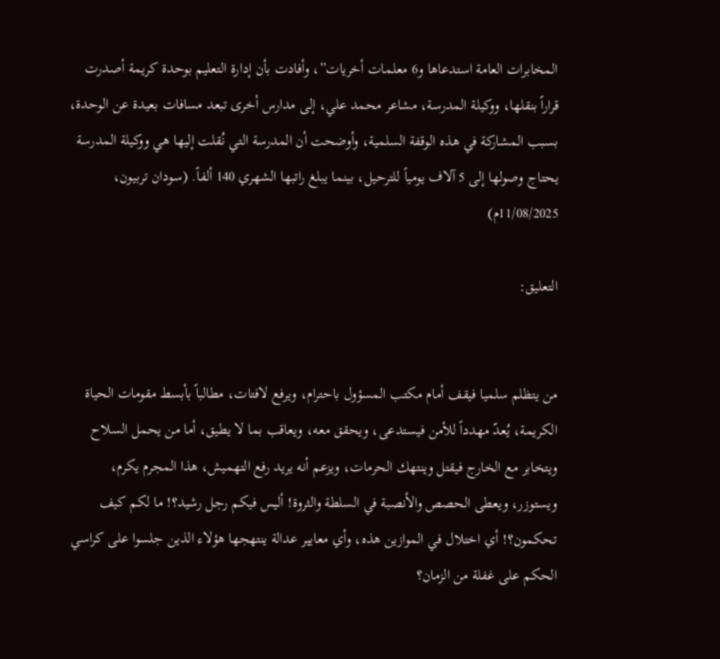المخابرات العامة استدعاها و6 معلمات أخريات”، وأفادت بأن إدارة التعليم بوحدة كريمة أصدرت قراراً بنقلها، ووكيلة المدرسة، مشاعر محمد علي، إلى مدارس أخرى تبعد مسافات بعيدة عن الوحدة، بسبب المشاركة في هذه الوقفة السلمية، وأوضحت أن المدرسة التي نُقلت إليها هي ووكيلة المدرسة يحتاج وصولها إلى 5 آلاف يومياً للترحيل، بينما يبلغ راتبها الشهري 140 ألفاً. (سودان تربيون، 11/08/2025م)

التعليق:


من يتظلم سلميا فيقف أمام مكتب المسؤول باحترام، ويرفع لافتات، مطالباً بأبسط مقومات الحياة الكريمة، يُعدّ مهدداً للأمن فيستدعى، ويحقق معه، ويعاقب بما لا يطيق، أما من يحمل السلاح ويتخابر مع الخارج فيقتل وينتهك الحرمات، ويزعم أنه يريد رفع التهميش، هذا المجرم يكرم، ويستوزر، ويعطى الحصص والأنصبة في السلطة والثروة! أليس فيكم رجل رشيد؟! ما لكم كيف تحكمون؟! أي اختلال في الموازين هذه، وأي معايير عدالة ينتهجها هؤلاء الذين جلسوا على كراسي الحكم على غفلة من الزمان؟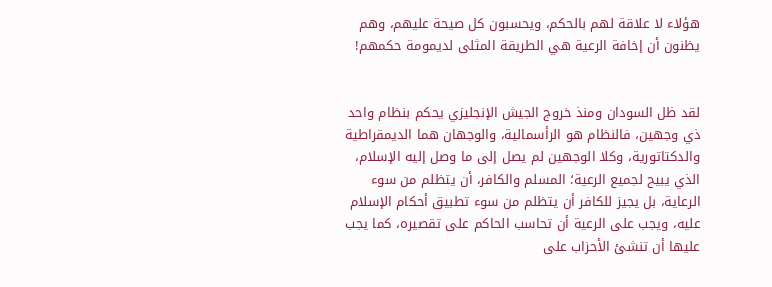هؤلاء لا علاقة لهم بالحكم، ويحسبون كل صيحة عليهم، وهم يظنون أن إخافة الرعية هي الطريقة المثلى لديمومة حكمهم!


لقد ظل السودان ومنذ خروج الجيش الإنجليزي يحكم بنظام واحد ذي وجهين، فالنظام هو الرأسمالية، والوجهان هما الديمقراطية والدكتاتورية، وكلا الوجهين لم يصل إلى ما وصل إليه الإسلام، الذي يبيح لجميع الرعية؛ المسلم والكافر، أن يتظلم من سوء الرعاية، بل يجيز للكافر أن يتظلم من سوء تطبيق أحكام الإسلام عليه، ويجب على الرعية أن تحاسب الحاكم على تقصيره، كما يجب عليها أن تنشئ الأحزاب على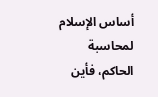أساس الإسلام لمحاسبة الحاكم، فأين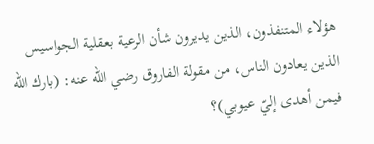هؤلاء المتنفذون، الذين يديرون شأن الرعية بعقلية الجواسيس الذين يعادون الناس، من مقولة الفاروق رضي الله عنه: (بارك الله فيمن أهدى إليّ عيوبي)؟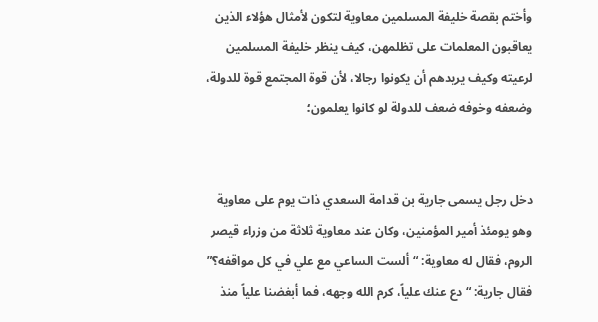وأختم بقصة خليفة المسلمين معاوية لتكون لأمثال هؤلاء الذين يعاقبون المعلمات على تظلمهن، كيف ينظر خليفة المسلمين لرعيته وكيف يريدهم أن يكونوا رجالا، لأن قوة المجتمع قوة للدولة، وضعفه وخوفه ضعف للدولة لو كانوا يعلمون؛


دخل رجل يسمى جارية بن قدامة السعدي ذات يوم على معاوية وهو يومئذ أمير المؤمنين، وكان عند معاوية ثلاثة من وزراء قيصر الروم، فقال له معاوية: “ألست الساعي مع علي في كل مواقفه؟” فقال جارية: “دع عنك علياً، كرم الله وجهه، فما أبغضنا علياً منذ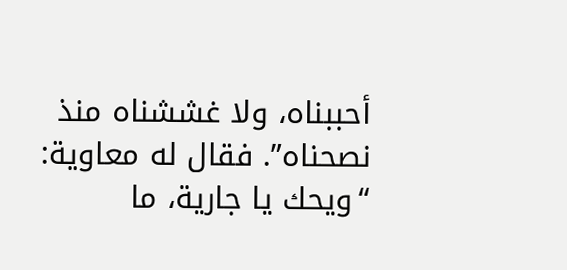أحببناه، ولا غششناه منذ نصحناه”. فقال له معاوية: “ويحك يا جارية، ما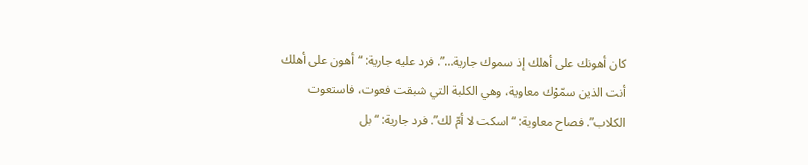كان أهونك على أهلك إذ سموك جارية…”. فرد عليه جارية: “أهون على أهلك أنت الذين سمّوْك معاوية، وهي الكلبة التي شبقت فعوت، فاستعوت الكلاب”. فصاح معاوية: “اسكت لا أمّ لك”. فرد جارية: “بل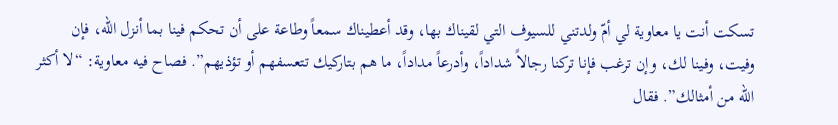تسكت أنت يا معاوية لي أمّ ولدتني للسيوف التي لقيناك بها، وقد أعطيناك سمعاً وطاعة على أن تحكم فينا بما أنزل الله، فإن وفيت، وفينا لك، وإن ترغب فإنا تركنا رجالاً شداداً، وأدرعاً مداداً، ما هم بتاركيك تتعسفهم أو تؤذيهم”. فصاح فيه معاوية: “لا أكثر الله من أمثالك”. فقال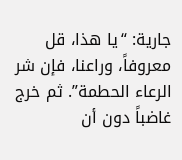جارية: “يا هذا، قل معروفاً، وراعنا، فإن شر الرعاء الحطمة”. ثم خرج غاضباً دون أن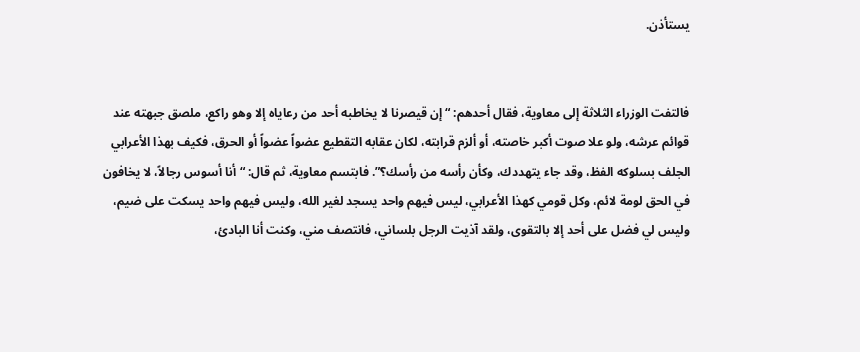يستأذن.


فالتفت الوزراء الثلاثة إلى معاوية، فقال أحدهم: “إن قيصرنا لا يخاطبه أحد من رعاياه إلا وهو راكع، ملصق جبهته عند قوائم عرشه، ولو علا صوت أكبر خاصته، أو ألزم قرابته، لكان عقابه التقطيع عضواً عضواً أو الحرق، فكيف بهذا الأعرابي الجلف بسلوكه الفظ، وقد جاء يتهددك، وكأن رأسه من رأسك؟”. فابتسم معاوية، ثم قال: “أنا أسوس رجالاً، لا يخافون في الحق لومة لائم، وكل قومي كهذا الأعرابي، ليس فيهم واحد يسجد لغير الله، وليس فيهم واحد يسكت على ضيم، وليس لي فضل على أحد إلا بالتقوى، ولقد آذيت الرجل بلساني، فانتصف مني، وكنت أنا البادئ،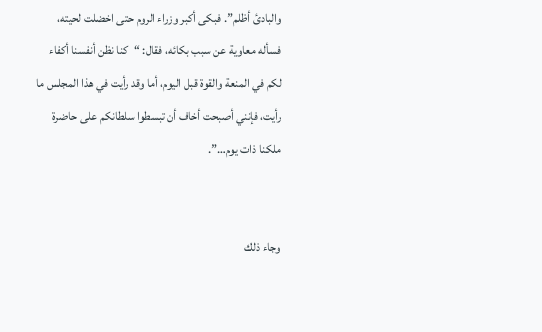والبادئ أظلم”. فبكى أكبر وزراء الروم حتى اخضلت لحيته، فسأله معاوية عن سبب بكائه، فقال: “كنا نظن أنفسنا أكفاء لكم في المنعة والقوة قبل اليوم، أما وقد رأيت في هذا المجلس ما رأيت، فإنني أصبحت أخاف أن تبسطوا سلطانكم على حاضرة ملكنا ذات يوم…”.


وجاء ذلك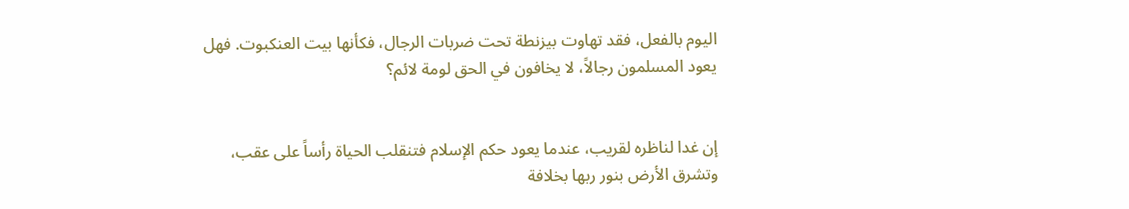اليوم بالفعل، فقد تهاوت بيزنطة تحت ضربات الرجال، فكأنها بيت العنكبوت. فهل يعود المسلمون رجالاً، لا يخافون في الحق لومة لائم؟


إن غدا لناظره لقريب، عندما يعود حكم الإسلام فتنقلب الحياة رأساً على عقب، وتشرق الأرض بنور ربها بخلافة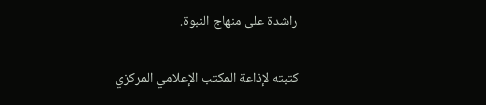راشدة على منهاج النبوة.

كتبته لإذاعة المكتب الإعلامي المركزي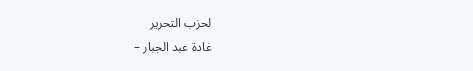لحزب التحرير
غادة عبد الجبار –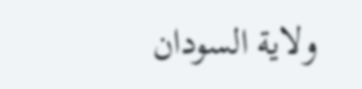ولاية السودان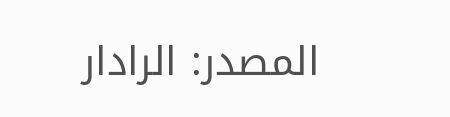المصدر: الرادار